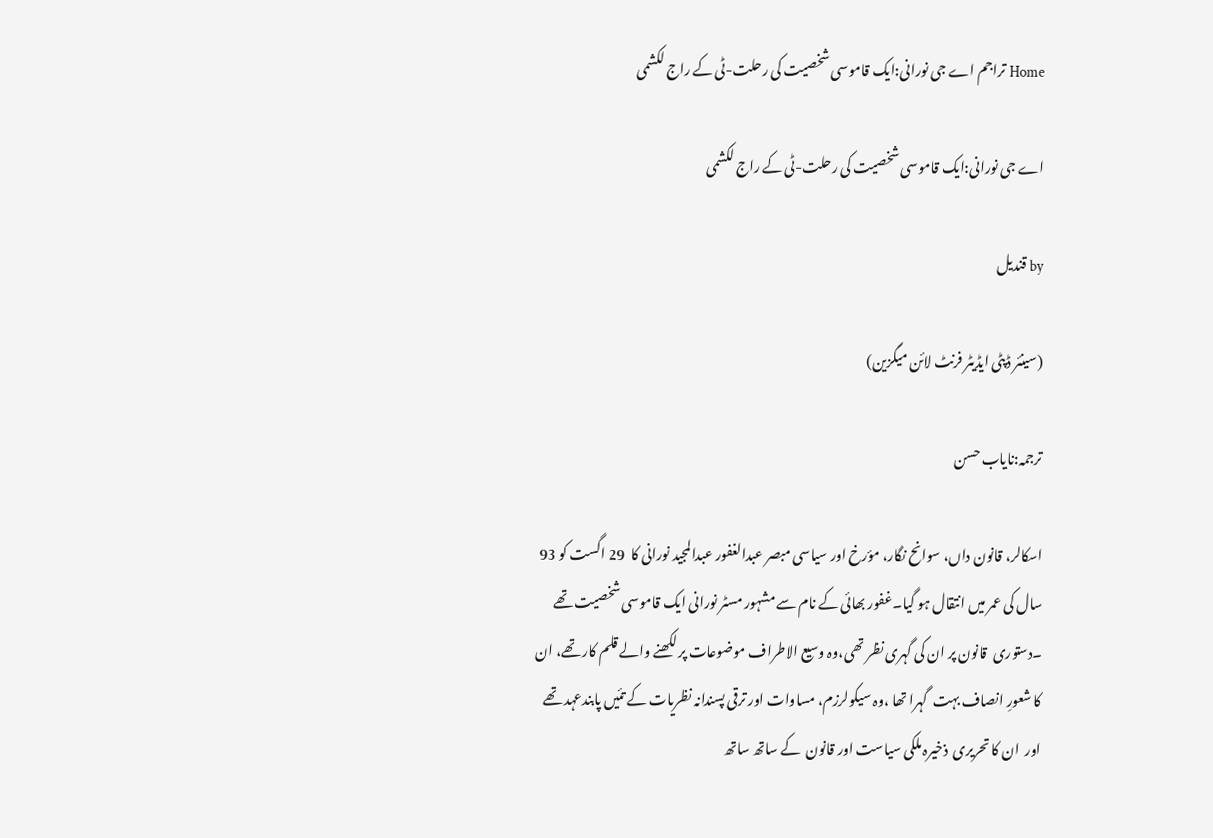Home تراجم اے جی نورانی:ایک قاموسی شخصیت کی رحلت-ٹی کے راج لکشمی

اے جی نورانی:ایک قاموسی شخصیت کی رحلت-ٹی کے راج لکشمی

by قندیل

(سینئر ڈپٹی ایڈیٹر فرنٹ لائن میگزین)

ترجمہ:نایاب حسن

اسکالر، قانون داں، سوانح نگار، مؤرخ اور سیاسی مبصر عبدالغفور عبدالمجید نورانی کا  29 اگست کو 93 سال کی عمر میں انتقال ہو گیا۔غفور بھائی کے نام سے مشہور مسٹر نورانی ایک قاموسی شخصیت تھے ۔دستوری  قانون پر ان کی گہری نظر تھی،وہ وسیع الاطراف موضوعات پر لکھنے والے قلم کار تھے، ان کا شعورِ انصاف بہت  گہرا تھا ،وہ سیکولرزم، مساوات اور ترقی پسندانہ نظریات کے تئیں پابندعہد تھے اور  ان کا تحریری  ذخیرہ ملکی سیاست اور قانون  کے ساتھ ساتھ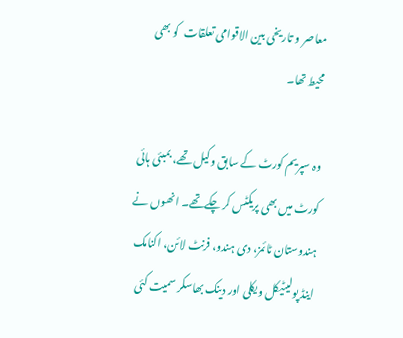معاصر و تاریخی بین الاقوامی تعلقات  کو بھی محیط تھا۔

وہ سپریم کورٹ کے سابق وکیل تھے، بمبئی ہائی کورٹ میں بھی پریکٹس کر چکےتھے۔ انھوں نے ہندوستان ٹائمز، دی ہندو، فرنٹ لائن، اکنامک اینڈ پولیٹیکل ویکلی اور دینک بھاسکر سمیت کئی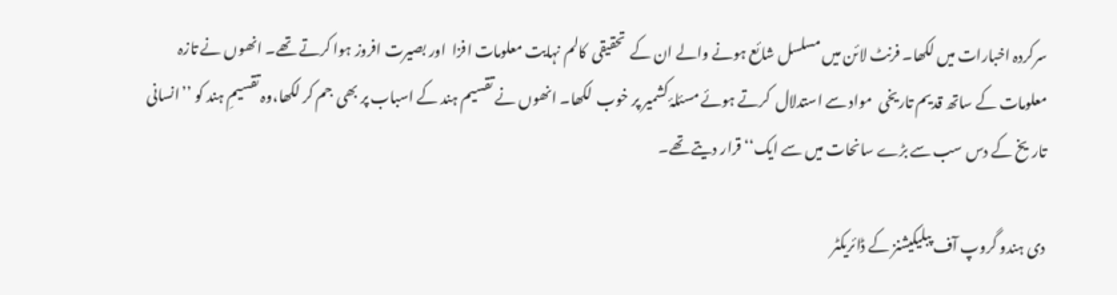سرکردہ اخبارات میں لکھا۔ فرنٹ لائن میں مسلسل شائع ہونے والے ان کے  تحقیقی  کالم نہایت معلومات افزا  اور بصیرت افروز ہوا کرتے تھے۔ انھوں نے تازہ معلومات کے ساتھ قدیم تاریخی  مواد سے استدلال  کرتے ہوئے مسئلۂ کشمیر پر خوب  لکھا۔ انھوں نے تقسیم ہند کے اسباب پر بھی  جم کر لکھا،وہ تقسیمِ ہند کو ’’انسانی تاریخ کے دس سب سے بڑے سانحات میں سے ایک‘‘ قرار دیتے تھے۔

دی ہندو گروپ آف پبلیکیشنز کے ڈائریکٹر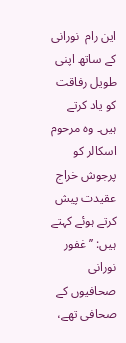این رام  نورانی کے ساتھ اپنی طویل رفاقت کو یاد کرتے ہیں۔ وہ مرحوم اسکالر کو پرجوش خراج عقیدت پیش کرتے ہوئے کہتے ہیں: ’’غفور نورانی صحافیوں کے صحافی تھے،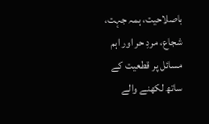باصلاحیت، ہمہ جہت، شجاع، مردِ حر اور اہم مسائل پر قطعیت کے ساتھ لکھنے والے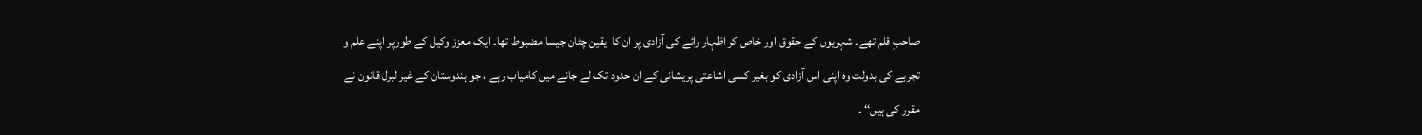صاحبِ قلم تھے۔ شہریوں کے حقوق اور خاص کر اظہار رائے کی آزادی پر ان کا  یقین چٹان جیسا مضبوط تھا۔ ایک معزز وکیل کے طورپر اپنے علم و تجربے کی بدولت وہ اپنی اس آزادی کو بغیر کسی اشاعتی پریشانی کے ان حدود تک لے جانے میں کامیاب رہے ، جو ہندوستان کے غیر لبرل قانون نے مقرر کی ہیں‘‘ ۔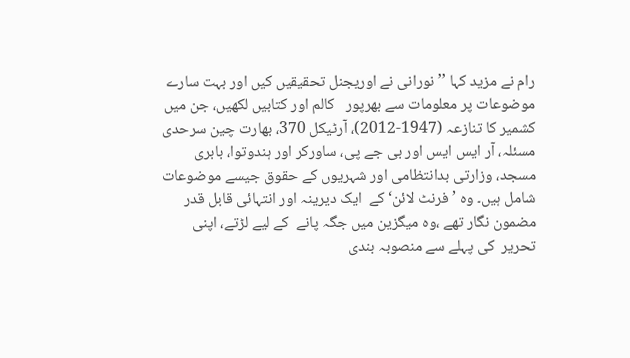رام نے مزید کہا ’’ نورانی نے اوریجنل تحقیقیں کیں اور بہت سارے موضوعات پر معلومات سے بھرپور   کالم اور کتابیں لکھیں، جن میں کشمیر کا تنازعہ (1947-2012)، آرٹیکل 370، بھارت چین سرحدی مسئلہ، آر ایس ایس اور بی جے پی، ساورکر اور ہندوتوا، بابری مسجد، وزارتی بدانتظامی اور شہریوں کے حقوق جیسے موضوعات شامل ہیں۔ وہ ’فرنٹ لائن‘ کے  ایک دیرینہ اور انتہائی قابل قدر مضمون نگار تھے ،وہ میگزین میں جگہ پانے  کے لیے لڑتے، اپنی تحریر  کی پہلے سے منصوبہ بندی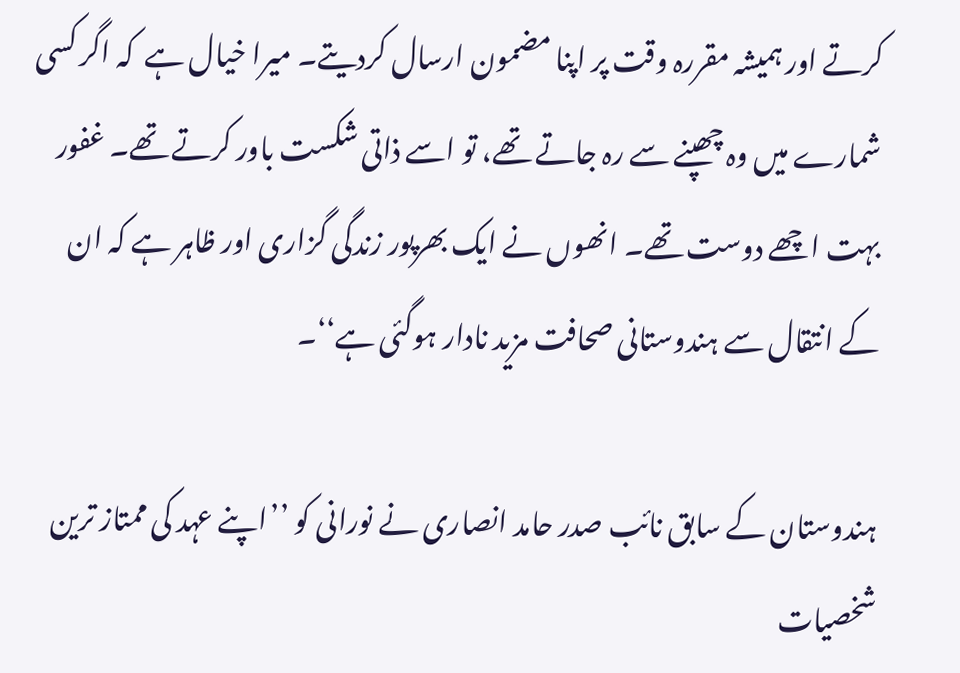کرتے اور ہمیشہ مقررہ وقت پر اپنا مضمون ارسال کردیتے۔ میرا خیال ہے  کہ اگر کسی شمارے میں وہ چھپنے سے رہ جاتے تھے، تو اسے ذاتی شکست باور کرتے تھے۔ غفور بہت اچھے دوست تھے۔ انھوں نے ایک بھرپور زندگی گزاری اور ظاہر ہے کہ ان کے انتقال سے ہندوستانی صحافت مزید نادار ہوگئی ہے‘‘۔

ہندوستان کے سابق نائب صدر حامد انصاری نے نورانی کو ’’اپنے عہد کی ممتاز ترین شخصیات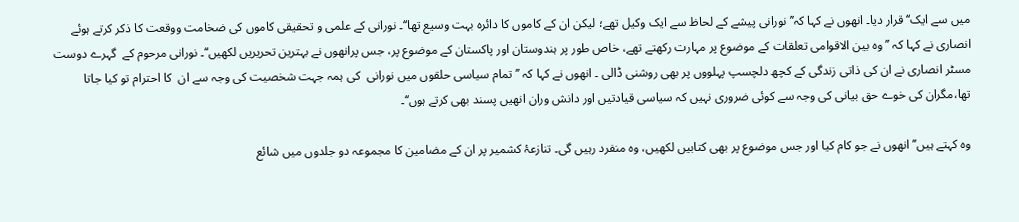میں سے ایک‘‘ قرار دیا۔ انھوں نے کہا کہ’’ نورانی پیشے کے لحاظ سے ایک وکیل تھے؛ لیکن ان کے کاموں کا دائرہ بہت وسیع تھا‘‘۔ نورانی کے علمی و تحقیقی کاموں کی ضخامت ووقعت کا ذکر کرتے ہوئے انصاری نے کہا کہ ’’وہ بین الاقوامی تعلقات کے موضوع پر مہارت رکھتے تھے، خاص طور پر ہندوستان اور پاکستان کے موضوع پر، جس پرانھوں نے بہترین تحریریں لکھیں‘‘۔ نورانی مرحوم کے  گہرے دوست مسٹر انصاری نے ان کی ذاتی زندگی کے کچھ دلچسپ پہلووں پر بھی روشنی ڈالی ۔ انھوں نے کہا کہ ’’تمام سیاسی حلقوں میں نورانی  کی ہمہ جہت شخصیت کی وجہ سے ان  کا احترام تو کیا جاتا تھا،مگران کی خوے حق بیانی کی وجہ سے کوئی ضروری نہیں کہ سیاسی قیادتیں اور دانش وران انھیں پسند بھی کرتے ہوں‘‘۔

وہ کہتے ہیں’’ انھوں نے جو کام کیا اور جس موضوع پر بھی کتابیں لکھیں، وہ منفرد رہیں گی۔ تنازعۂ کشمیر پر ان کے مضامین کا مجموعہ دو جلدوں میں شائع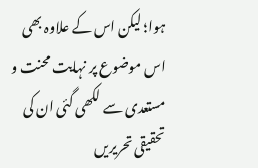ہوا؛ لیکن اس کے علاوہ بھی اس موضوع پر نہایت محنت و مستعدی سے لکھی گئی ان کی  تحقیقی تحریریں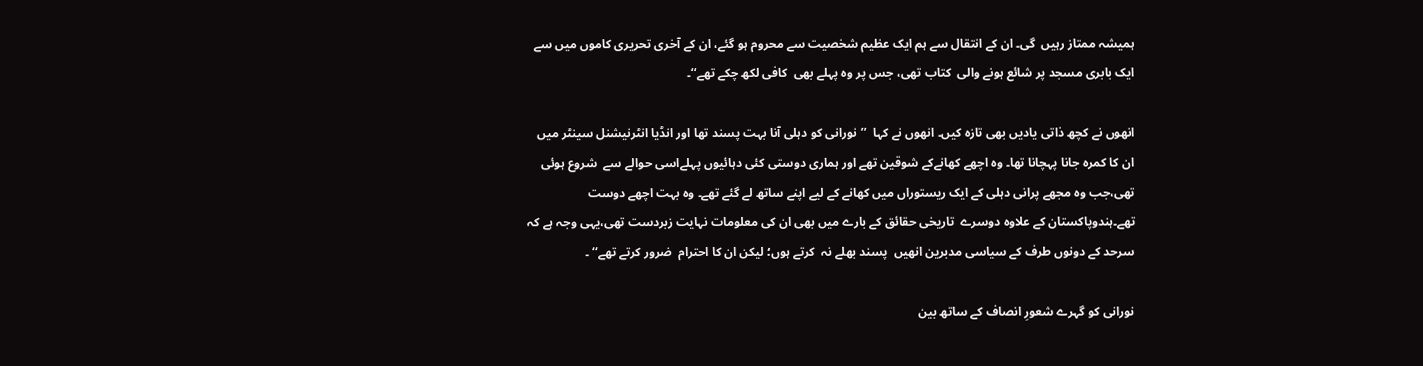ہمیشہ ممتاز رہیں  گی۔ ان کے انتقال سے ہم ایک عظیم شخصیت سے محروم ہو گئے، ان کے آخری تحریری کاموں میں سے ایک بابری مسجد پر شائع ہونے والی  کتاب تھی، جس پر وہ پہلے بھی  کافی لکھ چکے تھے‘‘۔

انھوں نے کچھ ذاتی یادیں بھی تازہ کیں۔ انھوں نے کہا  ’’نورانی کو دہلی آنا بہت پسند تھا اور انڈیا انٹرنیشنل سینٹر میں ان کا کمرہ جانا پہچانا تھا۔ وہ اچھے کھانےکے شوقین تھے اور ہماری دوستی کئی دہائیوں پہلےاسی حوالے سے  شروع ہوئی تھی،جب وہ مجھے پرانی دہلی کے ایک ریستوراں میں کھانے کے لیے اپنے ساتھ لے گئے تھے۔ وہ بہت اچھے دوست تھے۔ہندوپاکستان کے علاوہ دوسرے  تاریخی حقائق کے بارے میں بھی ان کی معلومات نہایت زبردست تھی،یہی وجہ ہے کہ سرحد کے دونوں طرف کے سیاسی مدبرین انھیں  پسند بھلے نہ  کرتے ہوں؛ لیکن ان کا احترام  ضرور کرتے تھے‘‘ ۔

نورانی کو گہرے شعورِ انصاف کے ساتھ بین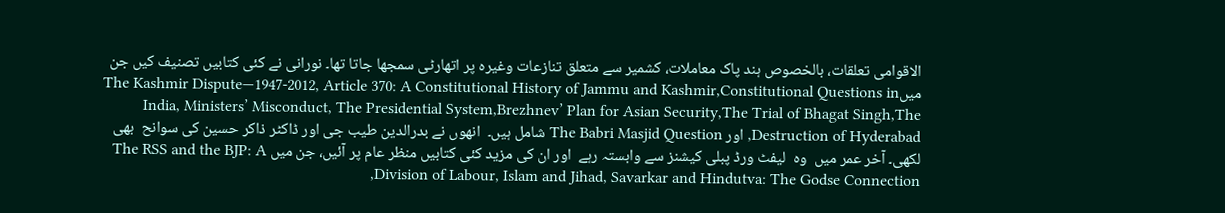الاقوامی تعلقات، بالخصوص ہند پاک معاملات، کشمیر سے متعلق تنازعات وغیرہ پر اتھارٹی سمجھا جاتا تھا۔ نورانی نے کئی کتابیں تصنیف کیں جن میںThe Kashmir Dispute—1947-2012, Article 370: A Constitutional History of Jammu and Kashmir,Constitutional Questions in India, Ministers’ Misconduct, The Presidential System,Brezhnev’ Plan for Asian Security,The Trial of Bhagat Singh,The Destruction of Hyderabad, اور The Babri Masjid Question شامل ہیں۔  انھوں نے بدرالدین طیب جی اور ڈاکٹر ذاکر حسین کی سوانح  بھی لکھی۔ آخر عمر میں  وہ  لیفٹ ورڈ پبلی کیشنز سے وابستہ رہے  اور ان کی مزید کئی کتابیں منظر عام پر آئیں، جن میں The RSS and the BJP: A Division of Labour, Islam and Jihad, Savarkar and Hindutva: The Godse Connection,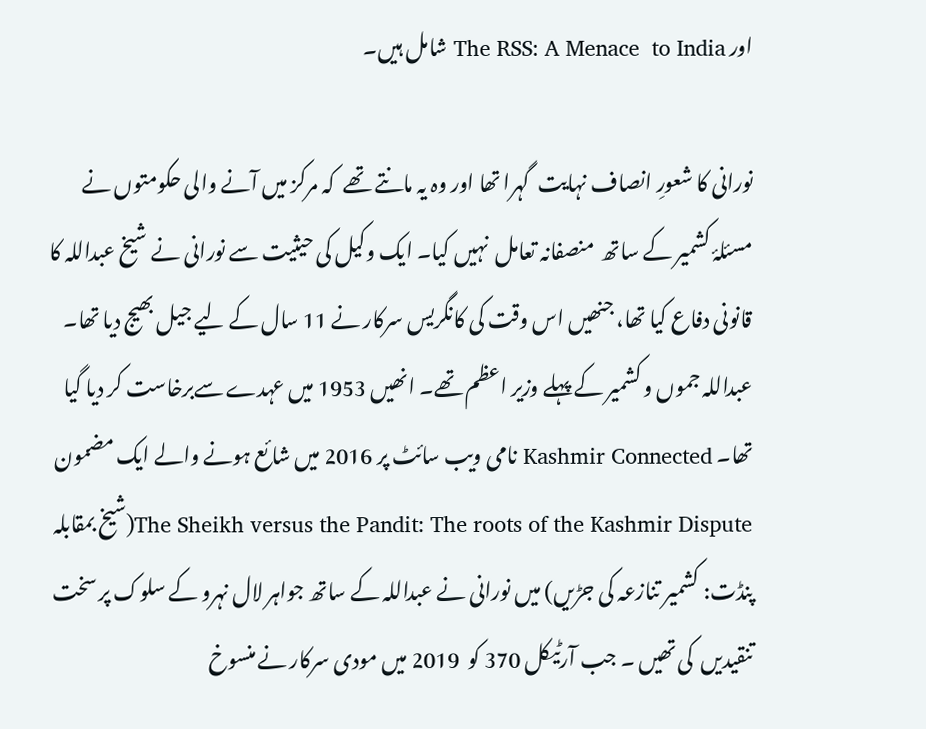اور The RSS: A Menace  to India شامل ہیں۔

نورانی کا شعورِ انصاف نہایت  گہرا تھا اور وہ یہ مانتے تھے  کہ مرکز میں آنے والی حکومتوں نے مسئلۂ کشمیر کے ساتھ  منصفانہ تعامل  نہیں کیا۔ ایک وکیل کی حیثیت سے نورانی نے شیخ عبداللہ کا قانونی دفاع کیا تھا، جنھیں اس وقت کی کانگریس سرکار نے 11 سال کے لیے جیل بھیج دیا تھا۔ عبداللہ جموں و کشمیر کے پہلے وزیر اعظم تھے۔ انھیں 1953 میں عہدے سےبرخاست کر دیا گیا تھا۔ Kashmir Connected نامی ویب سائٹ پر 2016 میں شائع ہونے والے ایک مضمون The Sheikh versus the Pandit: The roots of the Kashmir Dispute(شیخ بمقابلہ پنڈت: کشمیر تنازعہ کی جڑیں) میں نورانی نے عبداللہ کے ساتھ جواہر لال نہرو کے سلوک پر سخت تنقیدیں  کی تھیں ۔ جب آرٹیکل 370 کو  2019 میں مودی سرکار نے منسوخ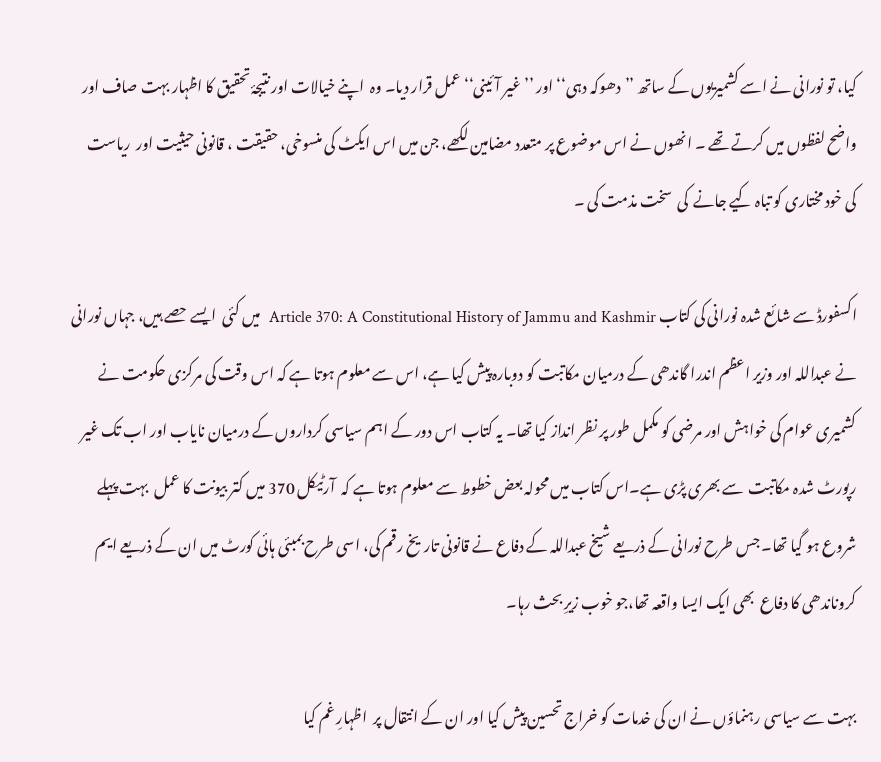کیا، تو نورانی نے اسے کشمیریوں کے ساتھ ’’دھوکہ دہی‘‘ اور ’’غیر آئینی‘‘عمل قرار دیا۔ وہ  اپنے خیالات اور نتیجۂ تحقیق کا اظہار بہت صاف اور واضح لفظوں میں کرتے تھے ۔ انھوں نے اس موضوع پر متعدد مضامین لکھے، جن میں اس ایکٹ کی منسوخی، حقیقت ، قانونی حیثیت اور  ریاست کی خود مختاری کو تباہ کیے جانے  کی  سخت مذمت کی ۔

اکسفورڈ سے شائع شدہ نورانی کی کتاب Article 370: A Constitutional History of Jammu and Kashmir  میں کئی  ایسے حصے ہیں، جہاں نورانی نے عبداللہ اور وزیر اعظم اندرا گاندھی کے درمیان مکاتبت کو دوبارہ پیش کیا ہے، اس سے معلوم ہوتا ہے کہ اس وقت کی مرکزی حکومت نے کشمیری عوام کی خواہش اور مرضی کو مکمل طور پر نظر انداز کیا تھا۔ یہ کتاب اس دور کے اہم سیاسی کرداروں کے درمیان نایاب اور اب تک غیر رپورٹ شدہ مکاتبت  سے بھری پڑی ہے۔اس کتاب میں محولہ بعض خطوط سے معلوم ہوتا ہے کہ  آرٹیکل 370 میں کتر بیونت کا عمل  بہت پہلے شروع ہو گیا تھا۔ جس طرح نورانی کے ذریعے شیخ عبداللہ کے دفاع نے قانونی تاریخ رقم کی، اسی طرح بمبئی ہائی کورٹ میں ان کے ذریعے ایم کروناندھی کا دفاع  بھی ایک ایسا واقعہ تھا،جو خوب زیرِ بحث رہا۔

بہت سے سیاسی رہنماؤں نے ان کی خدمات کو خراج تحسین پیش کیا اور ان کے انتقال پر  اظہارِ غم کیا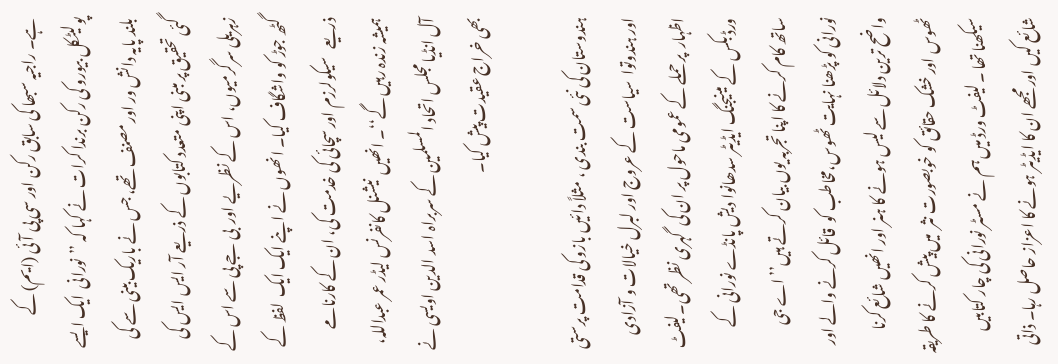ہے۔ راجیہ سبھا کی سابق رکن اور سی پی آئی (ایم) کے پولیٹکل بیورو کی رکن برندا کرات نے کہا کہ ’’نورانی  ایک ایسے بلند پایہ دانش ور اور مصنف تھے، جس نے باریک بینی سے کی گئی تحقیق پر مبنی اپنی متعدد کتابوں کے ذریعے آر ایس ایس کی زہریلی سرگرمیوں، اس کے نظریے اور  بی جے پی سے اس کے گٹھ جوڑ کو واشگاف کیا۔ انھوں نے اپنے ایک ایک  لفظ کے ذریعے   سیکولرزم اور سچائی کی خدمت کی، ان کے کارنامے ہمیشہ زندہ رہیں گے‘‘۔ انھیں  نیشنل کانفرنس لیڈر عمر عبداللہ، آل انڈیا مجلس اتحاد المسلمین کے سربراہ اسد الدین اویسی نے بھی خراج عقیدت پیش کیا۔

ہندوستان کی نئی سمت بندی ، مثلاً دائیں بازو کی قدامت پرستی اور ہندوتوا  سیاست کے عروج اور لبرل خیالات و آزادی اظہار  پر حملے کے عمومی ماحول پر ان کی  گہری نظر تھی۔لیفٹ ورڈ بکس کے مینیجنگ ایڈیٹر سدھانوا دیش پانڈے نورانی کے ساتھ کام کرنے کا اپنا تجربہ یوں بیان کرتے ہیں’’اے جی نورانی کو پڑھنا نہایت ٹھوس،مخاطب کو  قائل کرنے والے اور واضح ترین دلائل سے لیس ہونے کا ہنر اور انھیں شائع کرنا  ٹھوس اور خشک حقائق کو خوبصورت نثر  میں پیش کرنے کا طریقہ سیکھنا تھا ۔ لیفٹ ورڈ میں ہم نے مسٹر نورانی کی چار کتابیں شائع کیں اور مجھے ان کا ایڈیٹر ہونے کا اعزاز حاصل رہا۔ ذاتی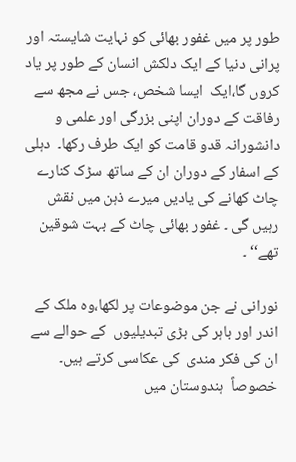طور پر میں غفور بھائی کو نہایت شایستہ اور پرانی دنیا کے ایک دلکش انسان کے طور پر یاد کروں گا،ایک  ایسا شخص، جس نے مجھ سے رفاقت کے دوران اپنی بزرگی اور علمی و دانشورانہ قدو قامت کو ایک طرف رکھا۔  دہلی کے اسفار کے دوران ان کے ساتھ سڑک کنارے چاٹ کھانے کی یادیں میرے ذہن میں نقش  رہیں گی ۔ غفور بھائی چاٹ کے بہت شوقین تھے‘‘ ۔

نورانی نے جن موضوعات پر لکھا،وہ ملک کے اندر اور باہر کی بڑی تبدیلیوں  کے حوالے سے ان کی فکر مندی  کی عکاسی کرتے ہیں۔   خصوصاً  ہندوستان میں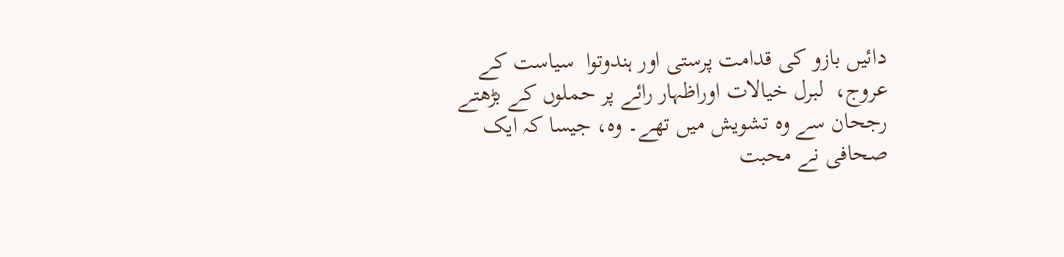دائیں بازو کی قدامت پرستی اور ہندوتوا  سیاست کے عروج،  لبرل خیالات اوراظہار رائے پر حملوں کے بڑھتے رجحان سے وہ تشویش میں تھے۔ وہ، جیسا کہ ایک صحافی نے محبت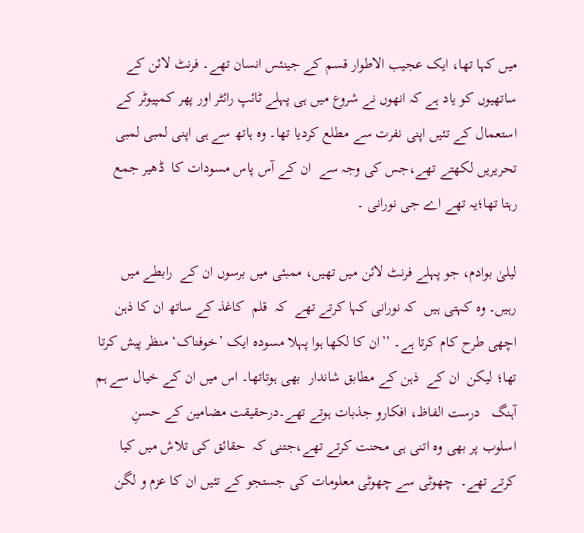میں کہا تھا، ایک عجیب الاطوار قسم کے جینئس انسان تھے۔ فرنٹ لائن کے ساتھیوں کو یاد ہے کہ انھوں نے شروع میں ہی پہلے ٹائپ رائٹر اور پھر کمپیوٹر کے استعمال کے تئیں اپنی نفرت سے مطلع کردیا تھا۔ وہ ہاتھ سے ہی اپنی لمبی لمبی تحریریں لکھتے تھے،جس کی وجہ سے  ان کے آس پاس مسودات کا  ڈھیر جمع رہتا تھا؛یہ تھے اے جی نورانی ۔

لیلیٰ بوادم، جو پہلے فرنٹ لائن میں تھیں، ممبئی میں برسوں ان کے  رابطے میں رہیں۔ وہ کہتی ہیں  کہ نورانی کہا کرتے تھے  کہ  قلم  کاغذ کے ساتھ ان کا ذہن اچھی طرح کام کرتا ہے۔ ’’ان کا لکھا ہوا پہلا مسودہ ایک ’خوفناک‘ منظر پیش کرتا تھا؛ لیکن  ان کے  ذہن کے مطابق شاندار  بھی ہوتاتھا۔ اس میں ان کے خیال سے ہم آہنگ   درست الفاظ، افکارو جذبات ہوتے تھے۔درحقیقت مضامین کے حسنِ اسلوب پر بھی وہ اتنی ہی محنت کرتے تھے،جتنی کہ  حقائق کی تلاش میں کیا کرتے تھے۔  چھوٹی سے چھوٹی معلومات کی جستجو کے تئیں ان کا عزم و لگن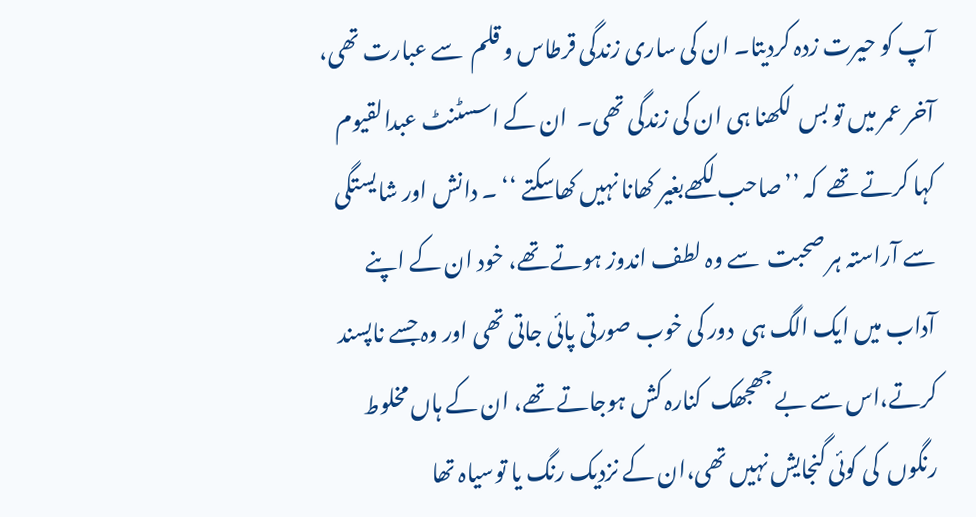آپ کو حیرت زدہ کردیتا۔ ان کی ساری زندگی قرطاس و قلم  سے عبارت تھی، آخر عمر میں تو بس  لکھنا ہی ان کی زندگی تھی۔  ان کے اسسٹنٹ عبدالقیوم کہا کرتے تھے  کہ ’’صاحب لکھےبغیر کھانا نہیں کھاسکتے ‘‘ ۔ دانش اور شایستگی سے آراستہ ہر صحبت  سے وہ لطف اندوز ہوتے تھے، خود ان کے اپنے آداب میں ایک الگ ہی  دور کی خوب صورتی پائی جاتی تھی اور وہ جسے ناپسند کرتے،اس سے بے جھجھک  کنارہ کش ہوجاتے تھے، ان کے ہاں مخلوط رنگوں  کی کوئی گنجایش نہیں تھی،ان کے نزدیک رنگ یا توسیاہ تھا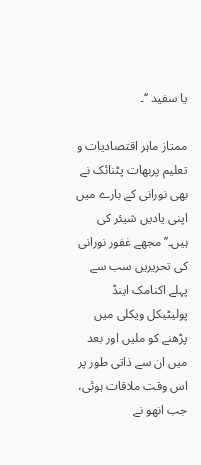یا سفید ‘‘۔

ممتاز ماہر اقتصادیات و تعلیم پربھات پٹنائک نے بھی نورانی کے بارے میں اپنی یادیں شیئر کی ہیں۔’’مجھے غفور نورانی کی تحریریں سب سے پہلے اکنامک اینڈ پولیٹیکل ویکلی میں پڑھنے کو ملیں اور بعد میں ان سے ذاتی طور پر اس وقت ملاقات ہوئی، جب انھو نے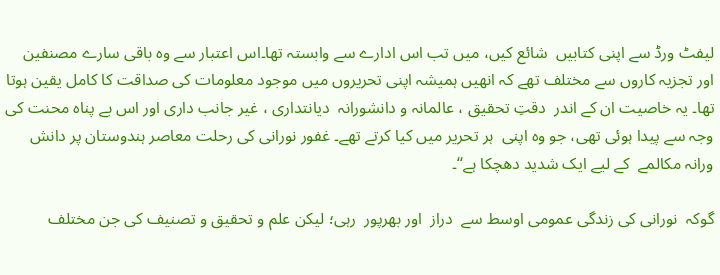لیفٹ ورڈ سے اپنی کتابیں  شائع کیں، میں تب اس ادارے سے وابستہ تھا۔اس اعتبار سے وہ باقی سارے مصنفین اور تجزیہ کاروں سے مختلف تھے کہ انھیں ہمیشہ اپنی تحریروں میں موجود معلومات کی صداقت کا کامل یقین ہوتا تھا۔ یہ خاصیت ان کے اندر  دقتِ تحقیق ، عالمانہ و دانشورانہ  دیانتداری ، غیر جانب داری اور اس بے پناہ محنت کی وجہ سے پیدا ہوئی تھی، جو وہ اپنی  ہر تحریر میں کیا کرتے تھے۔ غفور نورانی کی رحلت معاصر ہندوستان پر دانش ورانہ مکالمے  کے لیے ایک شدید دھچکا ہے‘‘۔

گوکہ  نورانی کی زندگی عمومی اوسط سے  دراز  اور بھرپور  رہی؛ لیکن علم و تحقیق و تصنیف کی جن مختلف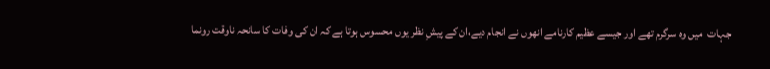جہات  میں وہ سرگرم تھے اور جیسے عظیم کارنامے انھوں نے انجام دیے،ان کے پیشِ نظر یوں محسوس ہوتا ہے کہ ان کی وفات کا سانحہ ناوقت رونما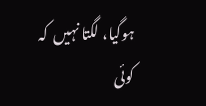ہوگیا، لگتا نہیں  کہ کوئی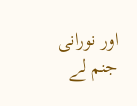اور نورانی جنم لے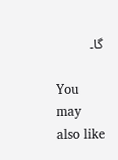گا۔

You may also like